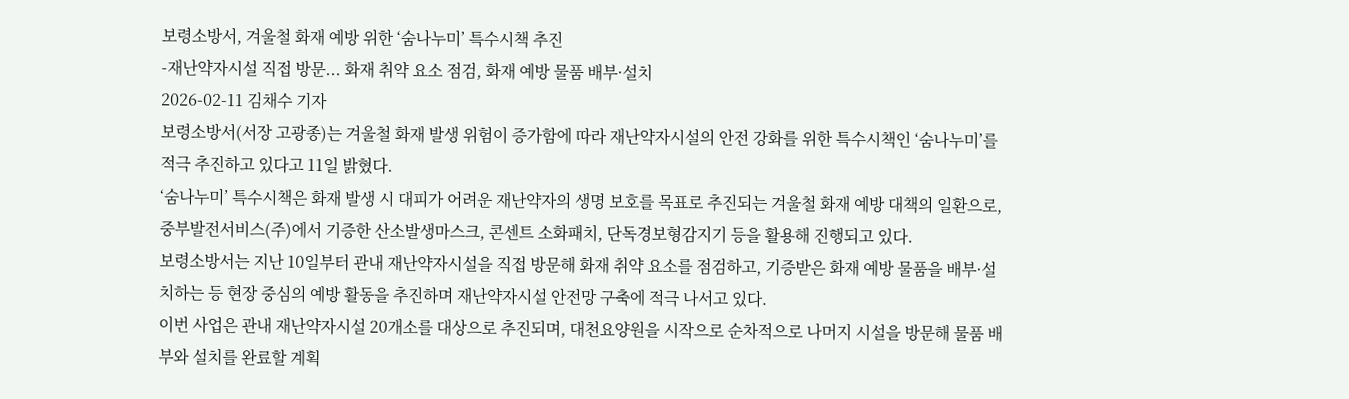보령소방서, 겨울철 화재 예방 위한 ‘숨나누미’ 특수시책 추진
-재난약자시설 직접 방문... 화재 취약 요소 점검, 화재 예방 물품 배부·설치
2026-02-11 김채수 기자
보령소방서(서장 고광종)는 겨울철 화재 발생 위험이 증가함에 따라 재난약자시설의 안전 강화를 위한 특수시책인 ‘숨나누미’를 적극 추진하고 있다고 11일 밝혔다.
‘숨나누미’ 특수시책은 화재 발생 시 대피가 어려운 재난약자의 생명 보호를 목표로 추진되는 겨울철 화재 예방 대책의 일환으로, 중부발전서비스(주)에서 기증한 산소발생마스크, 콘센트 소화패치, 단독경보형감지기 등을 활용해 진행되고 있다.
보령소방서는 지난 10일부터 관내 재난약자시설을 직접 방문해 화재 취약 요소를 점검하고, 기증받은 화재 예방 물품을 배부·설치하는 등 현장 중심의 예방 활동을 추진하며 재난약자시설 안전망 구축에 적극 나서고 있다.
이번 사업은 관내 재난약자시설 20개소를 대상으로 추진되며, 대천요양원을 시작으로 순차적으로 나머지 시설을 방문해 물품 배부와 설치를 완료할 계획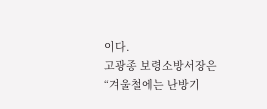이다.
고광종 보령소방서장은 “겨울철에는 난방기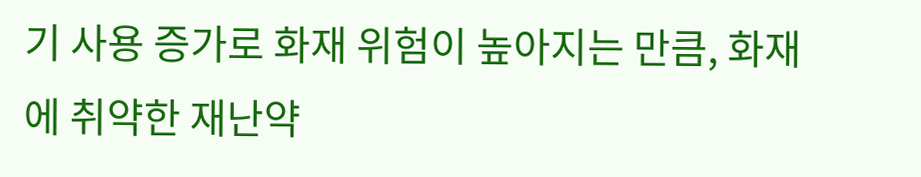기 사용 증가로 화재 위험이 높아지는 만큼, 화재에 취약한 재난약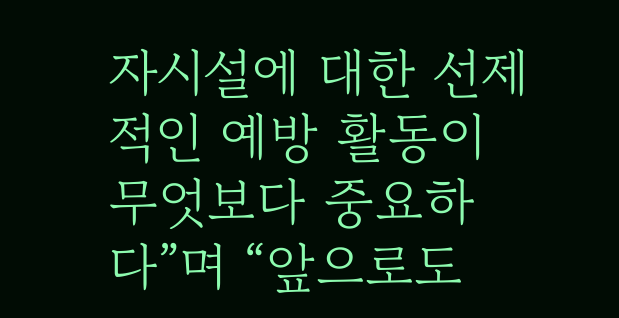자시설에 대한 선제적인 예방 활동이 무엇보다 중요하다”며 “앞으로도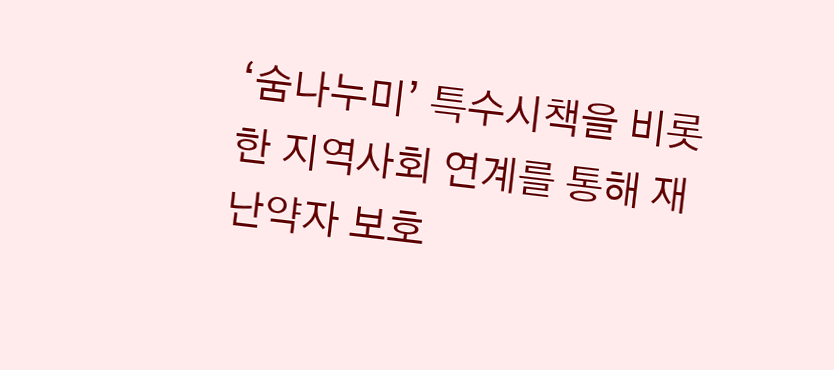‘숨나누미’ 특수시책을 비롯한 지역사회 연계를 통해 재난약자 보호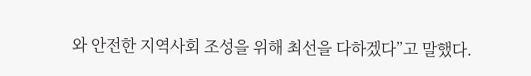와 안전한 지역사회 조성을 위해 최선을 다하겠다”고 말했다.